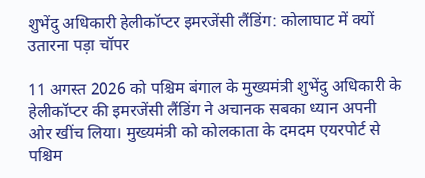शुभेंदु अधिकारी हेलीकॉप्टर इमरजेंसी लैंडिंग: कोलाघाट में क्यों उतारना पड़ा चॉपर

11 अगस्त 2026 को पश्चिम बंगाल के मुख्यमंत्री शुभेंदु अधिकारी के हेलीकॉप्टर की इमरजेंसी लैंडिंग ने अचानक सबका ध्यान अपनी ओर खींच लिया। मुख्यमंत्री को कोलकाता के दमदम एयरपोर्ट से पश्चिम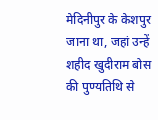मेदिनीपुर के केशपुर जाना था, जहां उन्हें शहीद खुदीराम बोस की पुण्यतिथि से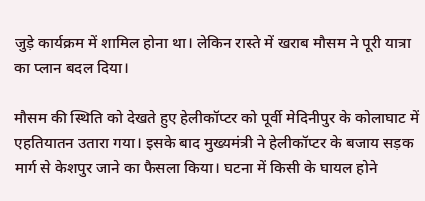जुड़े कार्यक्रम में शामिल होना था। लेकिन रास्ते में खराब मौसम ने पूरी यात्रा का प्लान बदल दिया।

मौसम की स्थिति को देखते हुए हेलीकॉप्टर को पूर्वी मेदिनीपुर के कोलाघाट में एहतियातन उतारा गया। इसके बाद मुख्यमंत्री ने हेलीकॉप्टर के बजाय सड़क मार्ग से केशपुर जाने का फैसला किया। घटना में किसी के घायल होने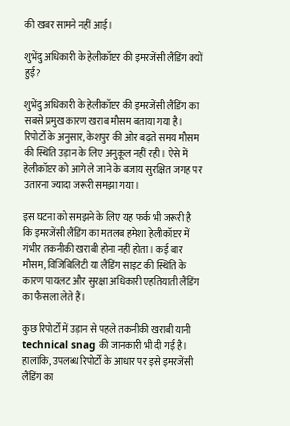की खबर सामने नहीं आई।

शुभेंदु अधिकारी के हेलीकॉप्टर की इमरजेंसी लैंडिंग क्यों हुई?

शुभेंदु अधिकारी के हेलीकॉप्टर की इमरजेंसी लैंडिंग का सबसे प्रमुख कारण खराब मौसम बताया गया है। रिपोर्टों के अनुसार, केशपुर की ओर बढ़ते समय मौसम की स्थिति उड़ान के लिए अनुकूल नहीं रही। ऐसे में हेलीकॉप्टर को आगे ले जाने के बजाय सुरक्षित जगह पर उतारना ज्यादा जरूरी समझा गया।

इस घटना को समझने के लिए यह फर्क भी जरूरी है कि इमरजेंसी लैंडिंग का मतलब हमेशा हेलीकॉप्टर में गंभीर तकनीकी खराबी होना नहीं होता। कई बार मौसम, विजिबिलिटी या लैंडिंग साइट की स्थिति के कारण पायलट और सुरक्षा अधिकारी एहतियाती लैंडिंग का फैसला लेते हैं।

कुछ रिपोर्टों में उड़ान से पहले तकनीकी खराबी यानी technical snag की जानकारी भी दी गई है। हालांकि, उपलब्ध रिपोर्टों के आधार पर इसे इमरजेंसी लैंडिंग का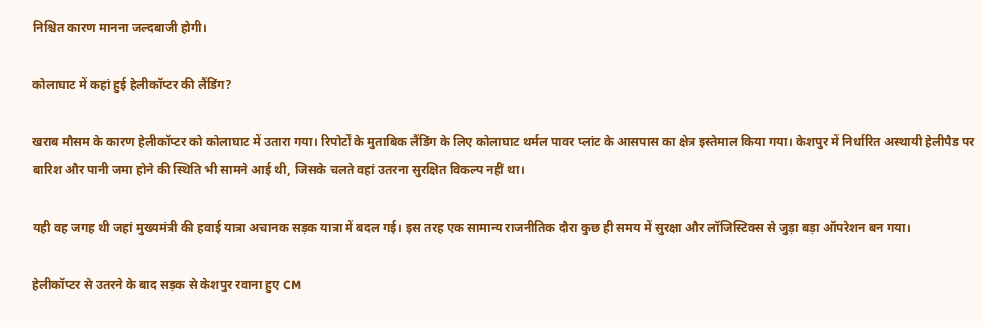निश्चित कारण मानना जल्दबाजी होगी।

कोलाघाट में कहां हुई हेलीकॉप्टर की लैंडिंग?

खराब मौसम के कारण हेलीकॉप्टर को कोलाघाट में उतारा गया। रिपोर्टों के मुताबिक लैंडिंग के लिए कोलाघाट थर्मल पावर प्लांट के आसपास का क्षेत्र इस्तेमाल किया गया। केशपुर में निर्धारित अस्थायी हेलीपैड पर बारिश और पानी जमा होने की स्थिति भी सामने आई थी, जिसके चलते वहां उतरना सुरक्षित विकल्प नहीं था।

यही वह जगह थी जहां मुख्यमंत्री की हवाई यात्रा अचानक सड़क यात्रा में बदल गई। इस तरह एक सामान्य राजनीतिक दौरा कुछ ही समय में सुरक्षा और लॉजिस्टिक्स से जुड़ा बड़ा ऑपरेशन बन गया।

हेलीकॉप्टर से उतरने के बाद सड़क से केशपुर रवाना हुए CM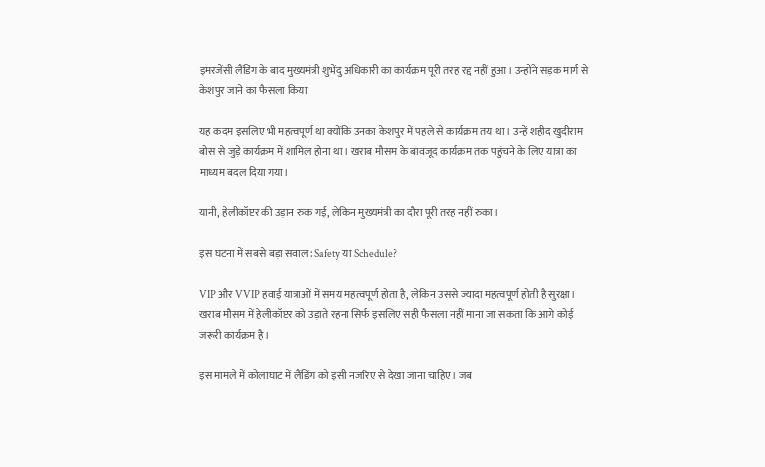इमरजेंसी लैंडिंग के बाद मुख्यमंत्री शुभेंदु अधिकारी का कार्यक्रम पूरी तरह रद्द नहीं हुआ। उन्होंने सड़क मार्ग से केशपुर जाने का फैसला किया

यह कदम इसलिए भी महत्वपूर्ण था क्योंकि उनका केशपुर में पहले से कार्यक्रम तय था। उन्हें शहीद खुदीराम बोस से जुड़े कार्यक्रम में शामिल होना था। खराब मौसम के बावजूद कार्यक्रम तक पहुंचने के लिए यात्रा का माध्यम बदल दिया गया।

यानी, हेलीकॉप्टर की उड़ान रुक गई, लेकिन मुख्यमंत्री का दौरा पूरी तरह नहीं रुका।

इस घटना में सबसे बड़ा सवाल: Safety या Schedule?

VIP और VVIP हवाई यात्राओं में समय महत्वपूर्ण होता है, लेकिन उससे ज्यादा महत्वपूर्ण होती है सुरक्षा। खराब मौसम में हेलीकॉप्टर को उड़ाते रहना सिर्फ इसलिए सही फैसला नहीं माना जा सकता कि आगे कोई जरूरी कार्यक्रम है।

इस मामले में कोलाघाट में लैंडिंग को इसी नजरिए से देखा जाना चाहिए। जब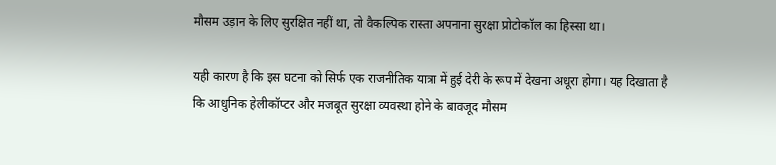मौसम उड़ान के लिए सुरक्षित नहीं था, तो वैकल्पिक रास्ता अपनाना सुरक्षा प्रोटोकॉल का हिस्सा था।

यही कारण है कि इस घटना को सिर्फ एक राजनीतिक यात्रा में हुई देरी के रूप में देखना अधूरा होगा। यह दिखाता है कि आधुनिक हेलीकॉप्टर और मजबूत सुरक्षा व्यवस्था होने के बावजूद मौसम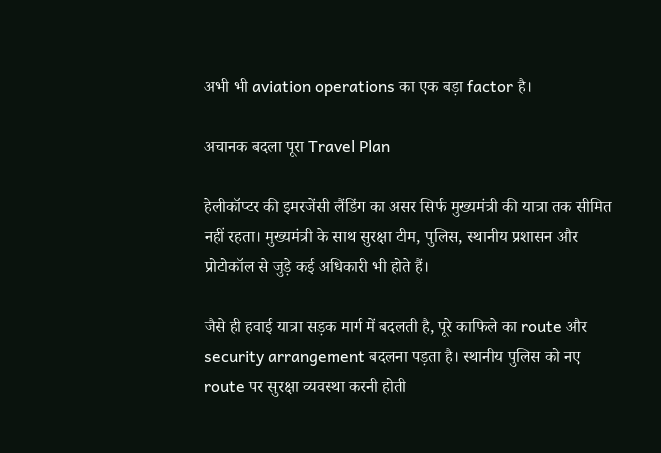अभी भी aviation operations का एक बड़ा factor है।

अचानक बदला पूरा Travel Plan

हेलीकॉप्टर की इमरजेंसी लैंडिंग का असर सिर्फ मुख्यमंत्री की यात्रा तक सीमित नहीं रहता। मुख्यमंत्री के साथ सुरक्षा टीम, पुलिस, स्थानीय प्रशासन और प्रोटोकॉल से जुड़े कई अधिकारी भी होते हैं।

जैसे ही हवाई यात्रा सड़क मार्ग में बदलती है, पूरे काफिले का route और security arrangement बदलना पड़ता है। स्थानीय पुलिस को नए route पर सुरक्षा व्यवस्था करनी होती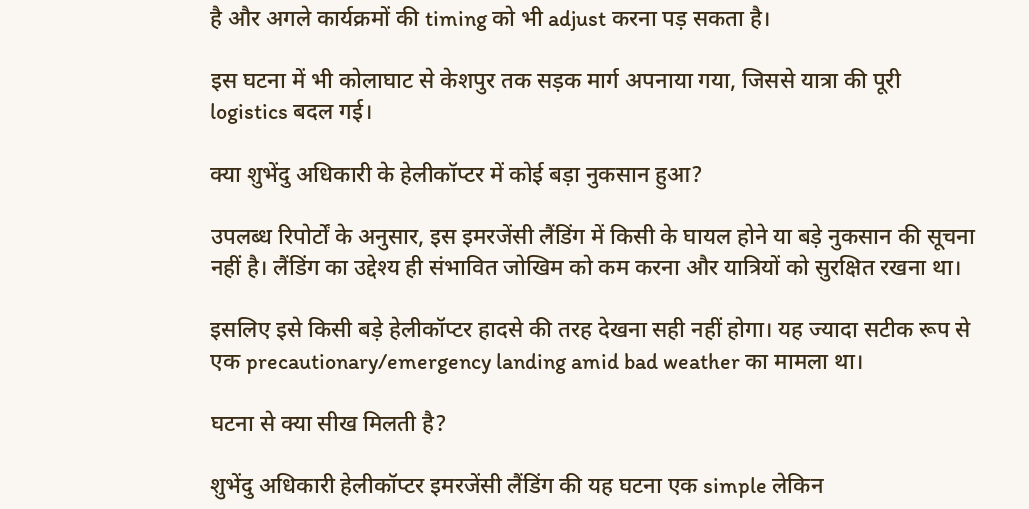है और अगले कार्यक्रमों की timing को भी adjust करना पड़ सकता है।

इस घटना में भी कोलाघाट से केशपुर तक सड़क मार्ग अपनाया गया, जिससे यात्रा की पूरी logistics बदल गई।

क्या शुभेंदु अधिकारी के हेलीकॉप्टर में कोई बड़ा नुकसान हुआ?

उपलब्ध रिपोर्टों के अनुसार, इस इमरजेंसी लैंडिंग में किसी के घायल होने या बड़े नुकसान की सूचना नहीं है। लैंडिंग का उद्देश्य ही संभावित जोखिम को कम करना और यात्रियों को सुरक्षित रखना था।

इसलिए इसे किसी बड़े हेलीकॉप्टर हादसे की तरह देखना सही नहीं होगा। यह ज्यादा सटीक रूप से एक precautionary/emergency landing amid bad weather का मामला था।

घटना से क्या सीख मिलती है?

शुभेंदु अधिकारी हेलीकॉप्टर इमरजेंसी लैंडिंग की यह घटना एक simple लेकिन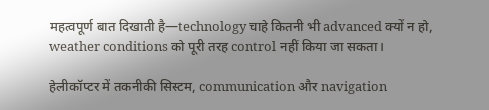महत्वपूर्ण बात दिखाती है—technology चाहे कितनी भी advanced क्यों न हो, weather conditions को पूरी तरह control नहीं किया जा सकता।

हेलीकॉप्टर में तकनीकी सिस्टम, communication और navigation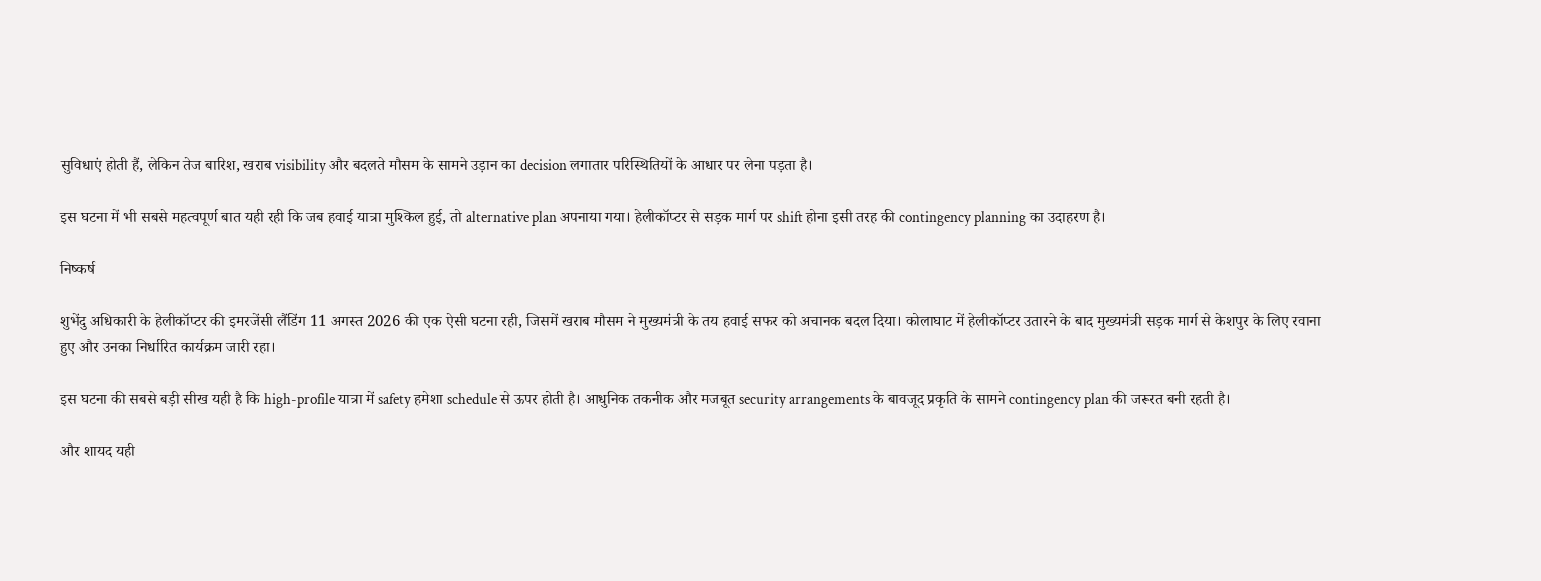सुविधाएं होती हैं, लेकिन तेज बारिश, खराब visibility और बदलते मौसम के सामने उड़ान का decision लगातार परिस्थितियों के आधार पर लेना पड़ता है।

इस घटना में भी सबसे महत्वपूर्ण बात यही रही कि जब हवाई यात्रा मुश्किल हुई, तो alternative plan अपनाया गया। हेलीकॉप्टर से सड़क मार्ग पर shift होना इसी तरह की contingency planning का उदाहरण है।

निष्कर्ष

शुभेंदु अधिकारी के हेलीकॉप्टर की इमरजेंसी लैंडिंग 11 अगस्त 2026 की एक ऐसी घटना रही, जिसमें खराब मौसम ने मुख्यमंत्री के तय हवाई सफर को अचानक बदल दिया। कोलाघाट में हेलीकॉप्टर उतारने के बाद मुख्यमंत्री सड़क मार्ग से केशपुर के लिए रवाना हुए और उनका निर्धारित कार्यक्रम जारी रहा।

इस घटना की सबसे बड़ी सीख यही है कि high-profile यात्रा में safety हमेशा schedule से ऊपर होती है। आधुनिक तकनीक और मजबूत security arrangements के बावजूद प्रकृति के सामने contingency plan की जरूरत बनी रहती है।

और शायद यही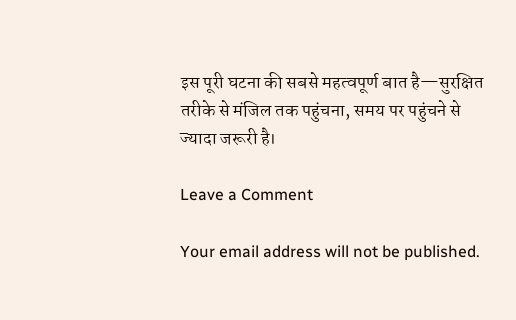इस पूरी घटना की सबसे महत्वपूर्ण बात है—सुरक्षित तरीके से मंजिल तक पहुंचना, समय पर पहुंचने से ज्यादा जरूरी है।

Leave a Comment

Your email address will not be published.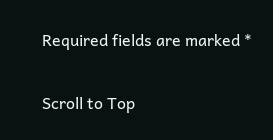Required fields are marked *

Scroll to Top